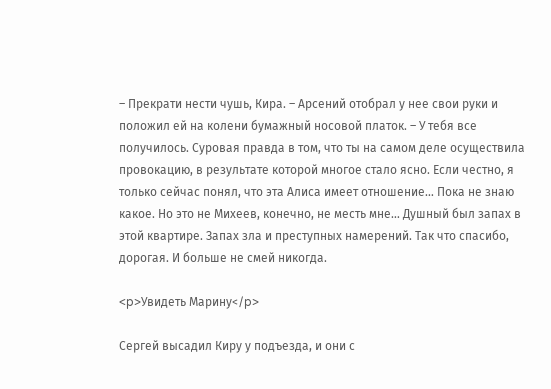– Прекрати нести чушь, Кира. – Арсений отобрал у нее свои руки и положил ей на колени бумажный носовой платок. – У тебя все получилось. Суровая правда в том, что ты на самом деле осуществила провокацию, в результате которой многое стало ясно. Если честно, я только сейчас понял, что эта Алиса имеет отношение… Пока не знаю какое. Но это не Михеев, конечно, не месть мне… Душный был запах в этой квартире. Запах зла и преступных намерений. Так что спасибо, дорогая. И больше не смей никогда.

<p>Увидеть Марину</p>

Сергей высадил Киру у подъезда, и они с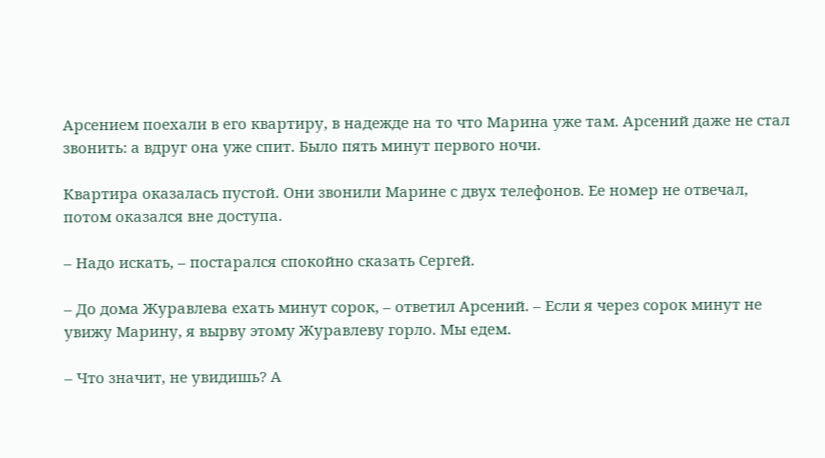Арсением поехали в его квартиру, в надежде на то что Марина уже там. Арсений даже не стал звонить: а вдруг она уже спит. Было пять минут первого ночи.

Квартира оказалась пустой. Они звонили Марине с двух телефонов. Ее номер не отвечал, потом оказался вне доступа.

– Надо искать, – постарался спокойно сказать Сергей.

– До дома Журавлева ехать минут сорок, – ответил Арсений. – Если я через сорок минут не увижу Марину, я вырву этому Журавлеву горло. Мы едем.

– Что значит, не увидишь? А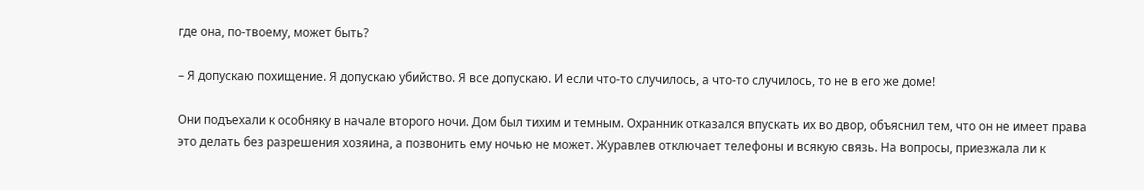где она, по-твоему, может быть?

– Я допускаю похищение. Я допускаю убийство. Я все допускаю. И если что-то случилось, а что-то случилось, то не в его же доме!

Они подъехали к особняку в начале второго ночи. Дом был тихим и темным. Охранник отказался впускать их во двор, объяснил тем, что он не имеет права это делать без разрешения хозяина, а позвонить ему ночью не может. Журавлев отключает телефоны и всякую связь. На вопросы, приезжала ли к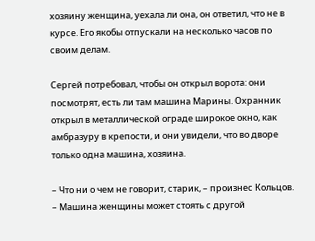хозяину женщина, уехала ли она, он ответил, что не в курсе. Его якобы отпускали на несколько часов по своим делам.

Сергей потребовал, чтобы он открыл ворота: они посмотрят, есть ли там машина Марины. Охранник открыл в металлической ограде широкое окно, как амбразуру в крепости, и они увидели, что во дворе только одна машина, хозяина.

– Что ни о чем не говорит, старик, – произнес Кольцов. – Машина женщины может стоять с другой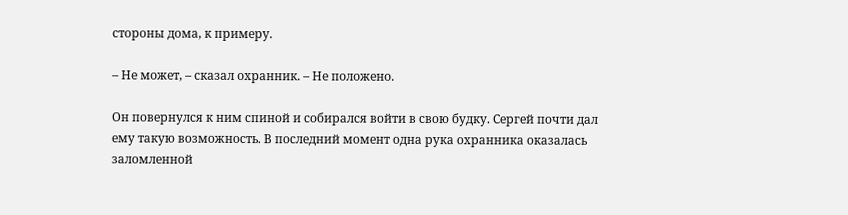стороны дома, к примеру.

– Не может, – сказал охранник. – Не положено.

Он повернулся к ним спиной и собирался войти в свою будку. Сергей почти дал ему такую возможность. В последний момент одна рука охранника оказалась заломленной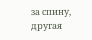за спину, другая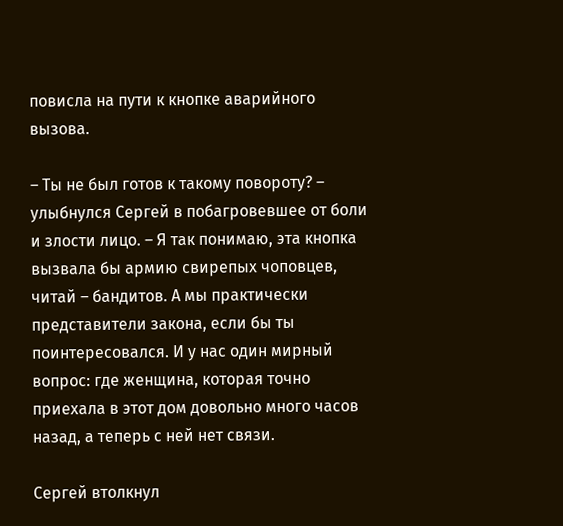повисла на пути к кнопке аварийного вызова.

– Ты не был готов к такому повороту? – улыбнулся Сергей в побагровевшее от боли и злости лицо. – Я так понимаю, эта кнопка вызвала бы армию свирепых чоповцев, читай – бандитов. А мы практически представители закона, если бы ты поинтересовался. И у нас один мирный вопрос: где женщина, которая точно приехала в этот дом довольно много часов назад, а теперь с ней нет связи.

Сергей втолкнул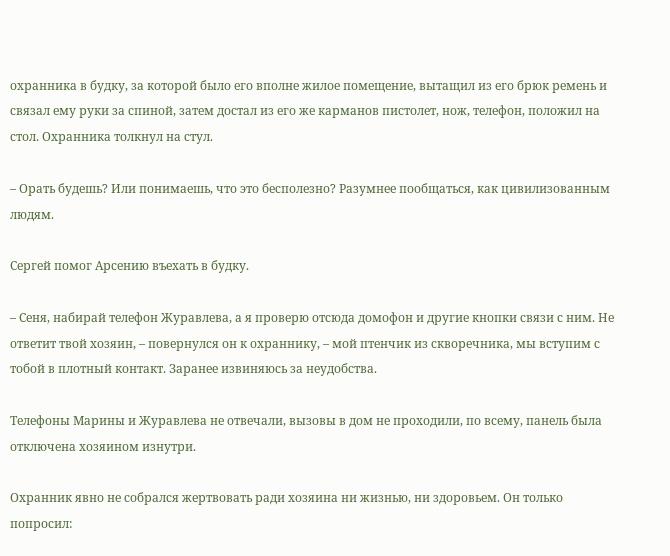охранника в будку, за которой было его вполне жилое помещение, вытащил из его брюк ремень и связал ему руки за спиной, затем достал из его же карманов пистолет, нож, телефон, положил на стол. Охранника толкнул на стул.

– Орать будешь? Или понимаешь, что это бесполезно? Разумнее пообщаться, как цивилизованным людям.

Сергей помог Арсению въехать в будку.

– Сеня, набирай телефон Журавлева, а я проверю отсюда домофон и другие кнопки связи с ним. Не ответит твой хозяин, – повернулся он к охраннику, – мой птенчик из скворечника, мы вступим с тобой в плотный контакт. Заранее извиняюсь за неудобства.

Телефоны Марины и Журавлева не отвечали, вызовы в дом не проходили, по всему, панель была отключена хозяином изнутри.

Охранник явно не собрался жертвовать ради хозяина ни жизнью, ни здоровьем. Он только попросил: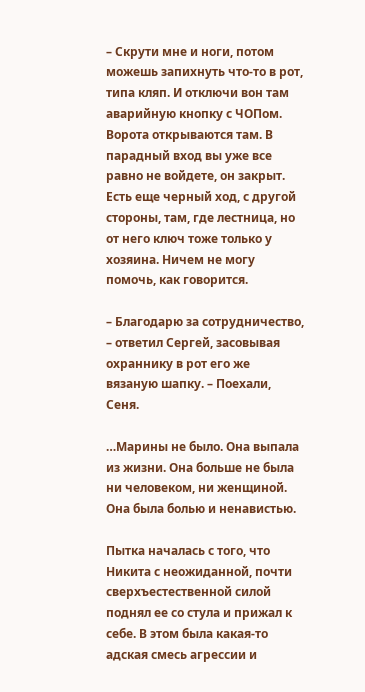– Скрути мне и ноги, потом можешь запихнуть что-то в рот, типа кляп. И отключи вон там аварийную кнопку с ЧОПом. Ворота открываются там. В парадный вход вы уже все равно не войдете, он закрыт. Есть еще черный ход, с другой стороны, там, где лестница, но от него ключ тоже только у хозяина. Ничем не могу помочь, как говорится.

– Благодарю за сотрудничество, – ответил Сергей, засовывая охраннику в рот его же вязаную шапку. – Поехали, Сеня.

…Марины не было. Она выпала из жизни. Она больше не была ни человеком, ни женщиной. Она была болью и ненавистью.

Пытка началась с того, что Никита с неожиданной, почти сверхъестественной силой поднял ее со стула и прижал к себе. В этом была какая-то адская смесь агрессии и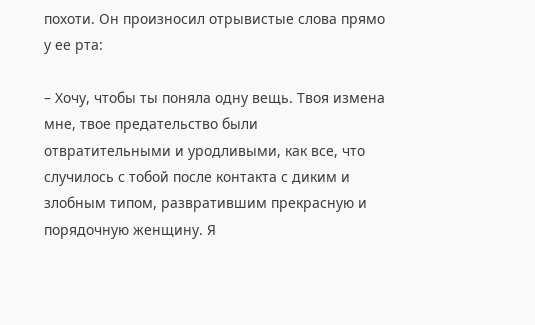похоти. Он произносил отрывистые слова прямо у ее рта:

– Хочу, чтобы ты поняла одну вещь. Твоя измена мне, твое предательство были отвратительными и уродливыми, как все, что случилось с тобой после контакта с диким и злобным типом, развратившим прекрасную и порядочную женщину. Я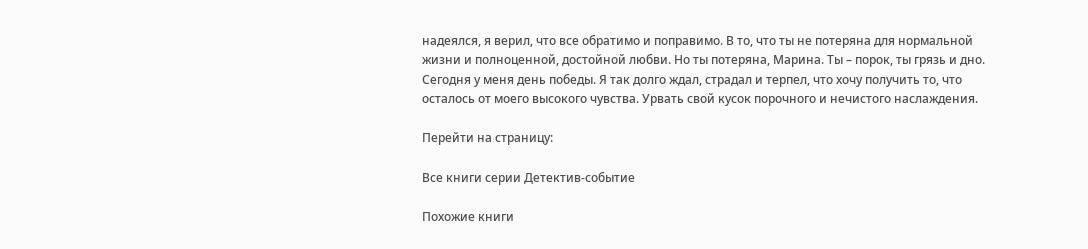надеялся, я верил, что все обратимо и поправимо. В то, что ты не потеряна для нормальной жизни и полноценной, достойной любви. Но ты потеряна, Марина. Ты – порок, ты грязь и дно. Сегодня у меня день победы. Я так долго ждал, страдал и терпел, что хочу получить то, что осталось от моего высокого чувства. Урвать свой кусок порочного и нечистого наслаждения.

Перейти на страницу:

Все книги серии Детектив-событие

Похожие книги